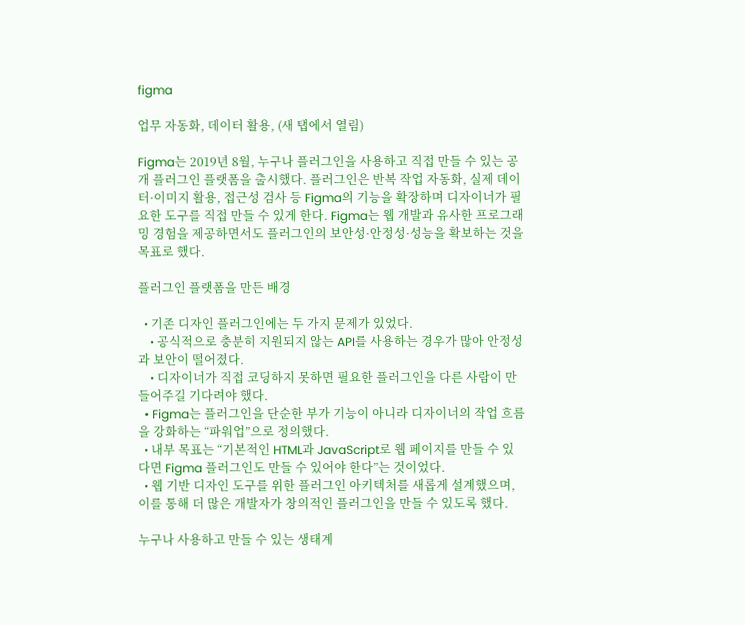figma

업무 자동화, 데이터 활용, (새 탭에서 열림)

Figma는 2019년 8월, 누구나 플러그인을 사용하고 직접 만들 수 있는 공개 플러그인 플랫폼을 출시했다. 플러그인은 반복 작업 자동화, 실제 데이터·이미지 활용, 접근성 검사 등 Figma의 기능을 확장하며 디자이너가 필요한 도구를 직접 만들 수 있게 한다. Figma는 웹 개발과 유사한 프로그래밍 경험을 제공하면서도 플러그인의 보안성·안정성·성능을 확보하는 것을 목표로 했다.

플러그인 플랫폼을 만든 배경

  • 기존 디자인 플러그인에는 두 가지 문제가 있었다.
    • 공식적으로 충분히 지원되지 않는 API를 사용하는 경우가 많아 안정성과 보안이 떨어졌다.
    • 디자이너가 직접 코딩하지 못하면 필요한 플러그인을 다른 사람이 만들어주길 기다려야 했다.
  • Figma는 플러그인을 단순한 부가 기능이 아니라 디자이너의 작업 흐름을 강화하는 “파워업”으로 정의했다.
  • 내부 목표는 “기본적인 HTML과 JavaScript로 웹 페이지를 만들 수 있다면 Figma 플러그인도 만들 수 있어야 한다”는 것이었다.
  • 웹 기반 디자인 도구를 위한 플러그인 아키텍처를 새롭게 설계했으며, 이를 통해 더 많은 개발자가 창의적인 플러그인을 만들 수 있도록 했다.

누구나 사용하고 만들 수 있는 생태계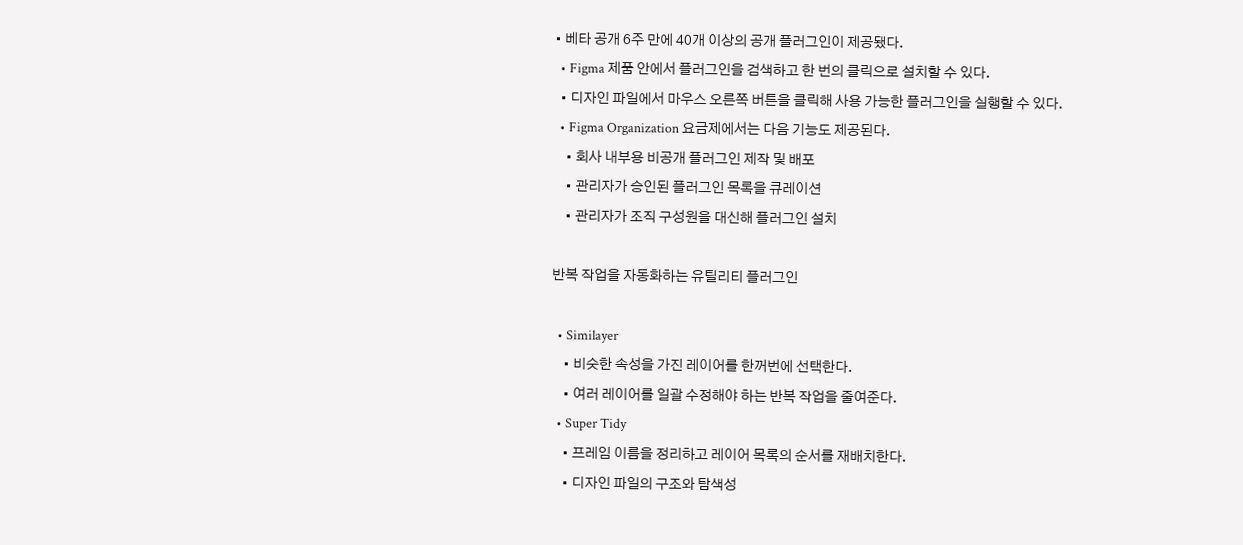• 베타 공개 6주 만에 40개 이상의 공개 플러그인이 제공됐다.
  • Figma 제품 안에서 플러그인을 검색하고 한 번의 클릭으로 설치할 수 있다.
  • 디자인 파일에서 마우스 오른쪽 버튼을 클릭해 사용 가능한 플러그인을 실행할 수 있다.
  • Figma Organization 요금제에서는 다음 기능도 제공된다.
    • 회사 내부용 비공개 플러그인 제작 및 배포
    • 관리자가 승인된 플러그인 목록을 큐레이션
    • 관리자가 조직 구성원을 대신해 플러그인 설치

반복 작업을 자동화하는 유틸리티 플러그인

  • Similayer
    • 비슷한 속성을 가진 레이어를 한꺼번에 선택한다.
    • 여러 레이어를 일괄 수정해야 하는 반복 작업을 줄여준다.
  • Super Tidy
    • 프레임 이름을 정리하고 레이어 목록의 순서를 재배치한다.
    • 디자인 파일의 구조와 탐색성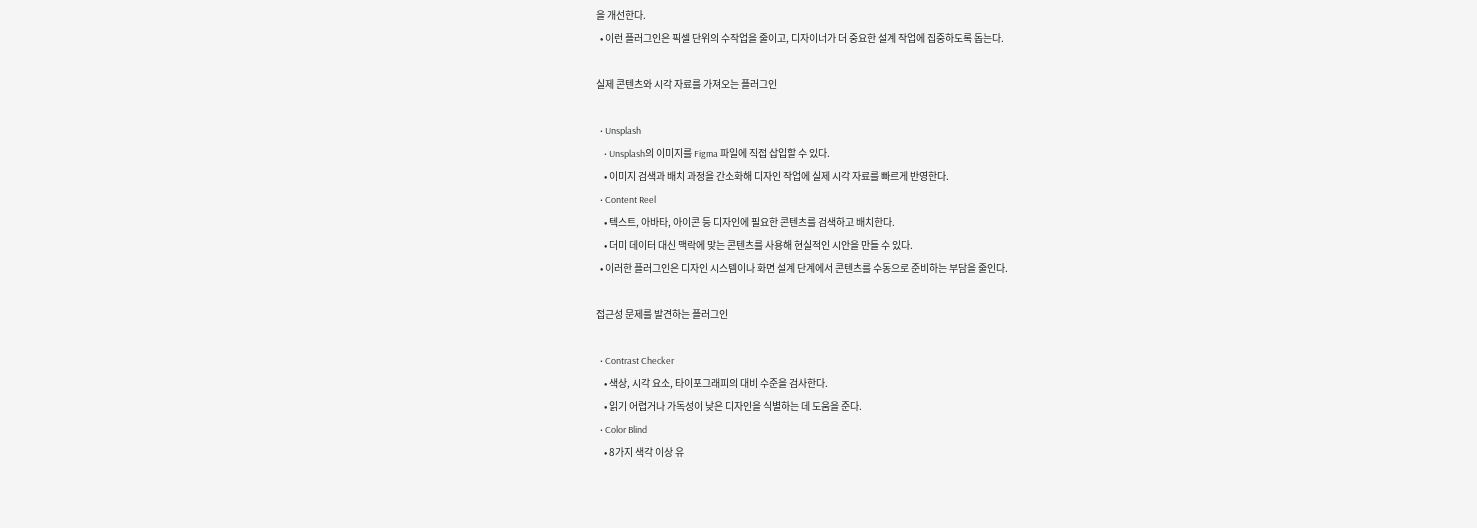을 개선한다.
  • 이런 플러그인은 픽셀 단위의 수작업을 줄이고, 디자이너가 더 중요한 설계 작업에 집중하도록 돕는다.

실제 콘텐츠와 시각 자료를 가져오는 플러그인

  • Unsplash
    • Unsplash의 이미지를 Figma 파일에 직접 삽입할 수 있다.
    • 이미지 검색과 배치 과정을 간소화해 디자인 작업에 실제 시각 자료를 빠르게 반영한다.
  • Content Reel
    • 텍스트, 아바타, 아이콘 등 디자인에 필요한 콘텐츠를 검색하고 배치한다.
    • 더미 데이터 대신 맥락에 맞는 콘텐츠를 사용해 현실적인 시안을 만들 수 있다.
  • 이러한 플러그인은 디자인 시스템이나 화면 설계 단계에서 콘텐츠를 수동으로 준비하는 부담을 줄인다.

접근성 문제를 발견하는 플러그인

  • Contrast Checker
    • 색상, 시각 요소, 타이포그래피의 대비 수준을 검사한다.
    • 읽기 어렵거나 가독성이 낮은 디자인을 식별하는 데 도움을 준다.
  • Color Blind
    • 8가지 색각 이상 유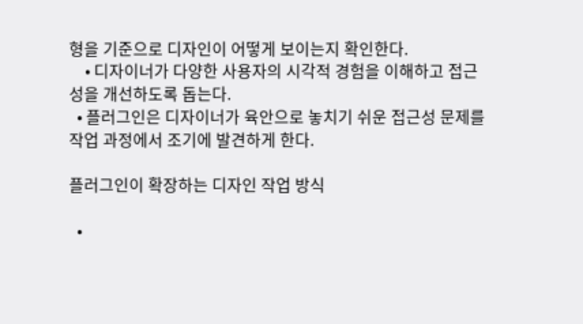형을 기준으로 디자인이 어떻게 보이는지 확인한다.
    • 디자이너가 다양한 사용자의 시각적 경험을 이해하고 접근성을 개선하도록 돕는다.
  • 플러그인은 디자이너가 육안으로 놓치기 쉬운 접근성 문제를 작업 과정에서 조기에 발견하게 한다.

플러그인이 확장하는 디자인 작업 방식

  •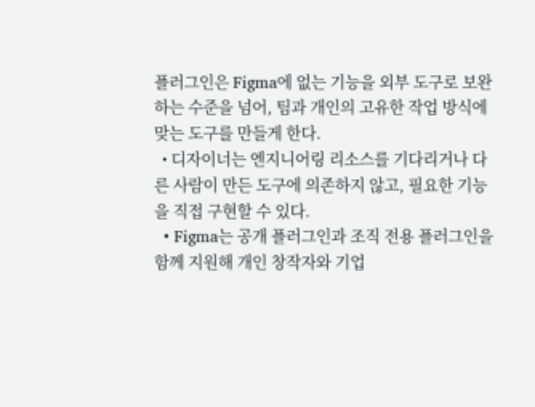플러그인은 Figma에 없는 기능을 외부 도구로 보완하는 수준을 넘어, 팀과 개인의 고유한 작업 방식에 맞는 도구를 만들게 한다.
  • 디자이너는 엔지니어링 리소스를 기다리거나 다른 사람이 만든 도구에 의존하지 않고, 필요한 기능을 직접 구현할 수 있다.
  • Figma는 공개 플러그인과 조직 전용 플러그인을 함께 지원해 개인 창작자와 기업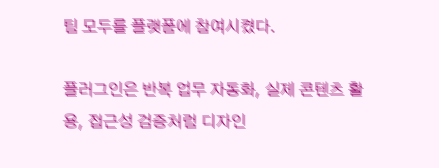팀 모두를 플랫폼에 참여시켰다.

플러그인은 반복 업무 자동화, 실제 콘텐츠 활용, 접근성 검증처럼 디자인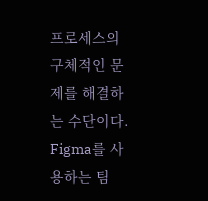프로세스의 구체적인 문제를 해결하는 수단이다. Figma를 사용하는 팀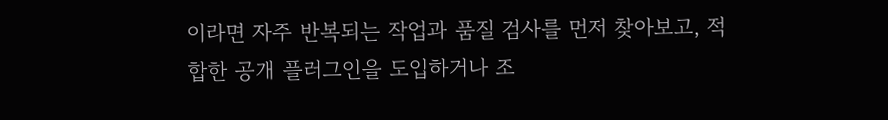이라면 자주 반복되는 작업과 품질 검사를 먼저 찾아보고, 적합한 공개 플러그인을 도입하거나 조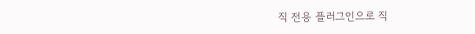직 전용 플러그인으로 직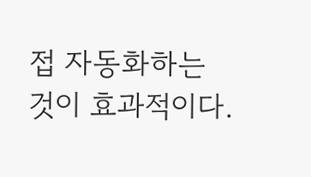접 자동화하는 것이 효과적이다.